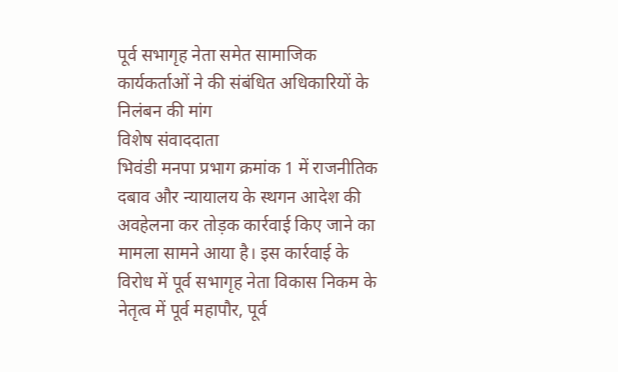पूर्व सभागृह नेता समेत सामाजिक कार्यकर्ताओं ने की संबंधित अधिकारियों के निलंबन की मांग
विशेष संवाददाता
भिवंडी मनपा प्रभाग क्रमांक 1 में राजनीतिक दबाव और न्यायालय के स्थगन आदेश की अवहेलना कर तोड़क कार्रवाई किए जाने का मामला सामने आया है। इस कार्रवाई के विरोध में पूर्व सभागृह नेता विकास निकम के नेतृत्व में पूर्व महापौर, पूर्व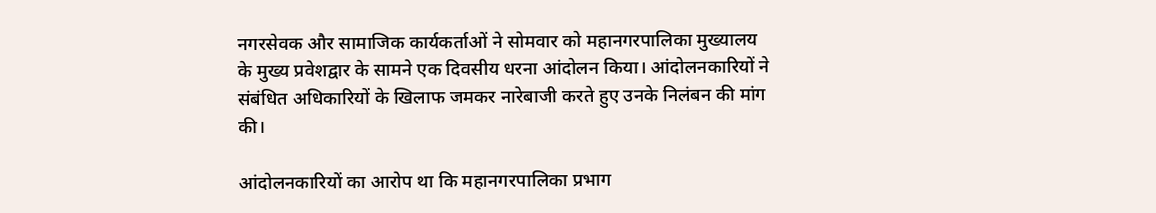नगरसेवक और सामाजिक कार्यकर्ताओं ने सोमवार को महानगरपालिका मुख्यालय के मुख्य प्रवेशद्वार के सामने एक दिवसीय धरना आंदोलन किया। आंदोलनकारियों ने संबंधित अधिकारियों के खिलाफ जमकर नारेबाजी करते हुए उनके निलंबन की मांग की।

आंदोलनकारियों का आरोप था कि महानगरपालिका प्रभाग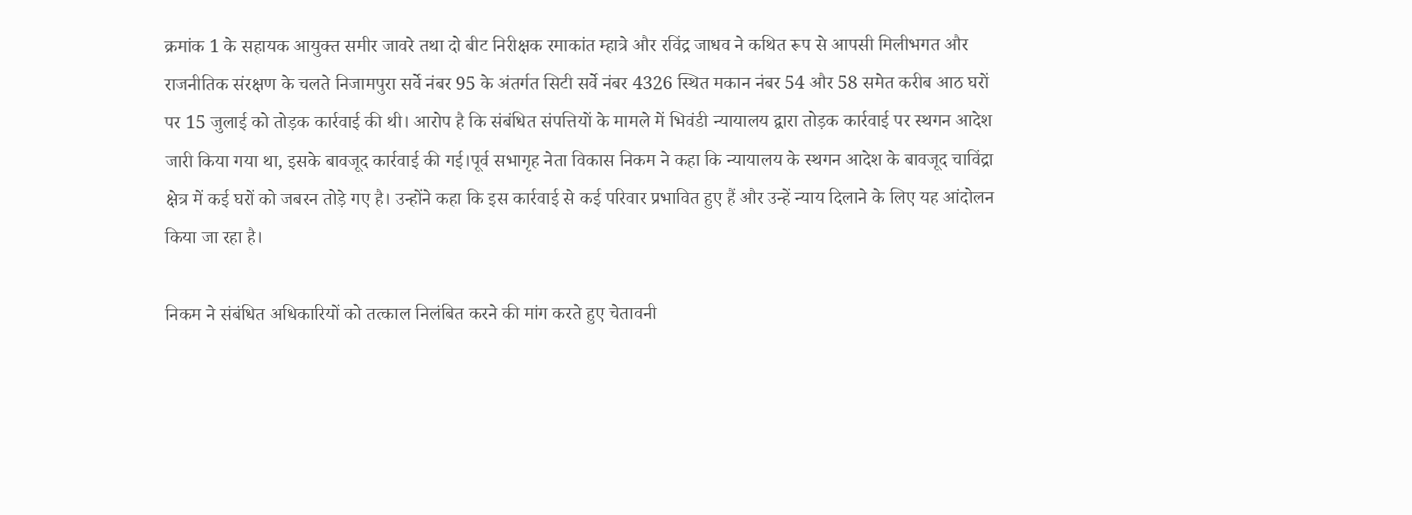क्रमांक 1 के सहायक आयुक्त समीर जावरे तथा दो बीट निरीक्षक रमाकांत म्हात्रे और रविंद्र जाधव ने कथित रूप से आपसी मिलीभगत और राजनीतिक संरक्षण के चलते निजामपुरा सर्वे नंबर 95 के अंतर्गत सिटी सर्वे नंबर 4326 स्थित मकान नंबर 54 और 58 समेत करीब आठ घरों पर 15 जुलाई को तोड़क कार्रवाई की थी। आरोप है कि संबंधित संपत्तियों के मामले में भिवंडी न्यायालय द्वारा तोड़क कार्रवाई पर स्थगन आदेश जारी किया गया था, इसके बावजूद कार्रवाई की गई।पूर्व सभागृह नेता विकास निकम ने कहा कि न्यायालय के स्थगन आदेश के बावजूद चाविंद्रा क्षेत्र में कई घरों को जबरन तोड़े गए है। उन्होंने कहा कि इस कार्रवाई से कई परिवार प्रभावित हुए हैं और उन्हें न्याय दिलाने के लिए यह आंदोलन किया जा रहा है।

निकम ने संबंधित अधिकारियों को तत्काल निलंबित करने की मांग करते हुए चेतावनी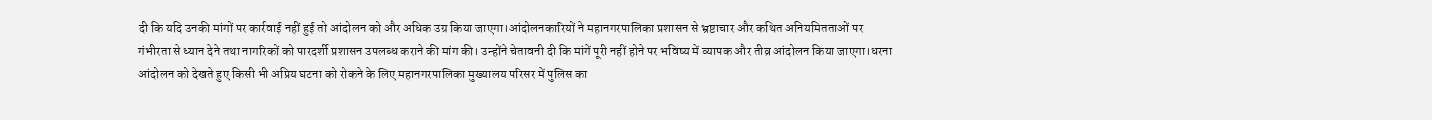दी कि यदि उनकी मांगों पर कार्रवाई नहीं हुई तो आंदोलन को और अधिक उग्र किया जाएगा।आंदोलनकारियों ने महानगरपालिका प्रशासन से भ्रष्टाचार और कथित अनियमितताओं पर गंभीरता से ध्यान देने तथा नागरिकों को पारदर्शी प्रशासन उपलब्ध कराने की मांग की। उन्होंने चेतावनी दी कि मांगें पूरी नहीं होने पर भविष्य में व्यापक और तीव्र आंदोलन किया जाएगा।धरना आंदोलन को देखते हुए किसी भी अप्रिय घटना को रोकने के लिए महानगरपालिका मुख्यालय परिसर में पुलिस का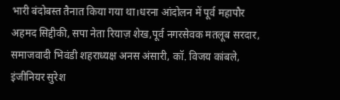भारी बंदोबस्त तैनात किया गया था।धरना आंदोलन में पूर्व महापौर अहमद सिद्दीकी, सपा नेता रियाज़ शेख,पूर्व नगरसेवक मतलूब सरदार, समाजवादी भिवंडी शहराध्यक्ष अनस अंसारी, कॉ. विजय कांबले, इंजीनियर सुरेश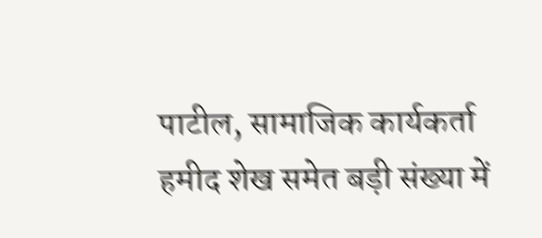पाटील, सामाजिक कार्यकर्ता हमीद शेख समेत बड़ी संख्या में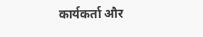कार्यकर्ता और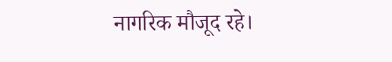नागरिक मौजूद रहे।